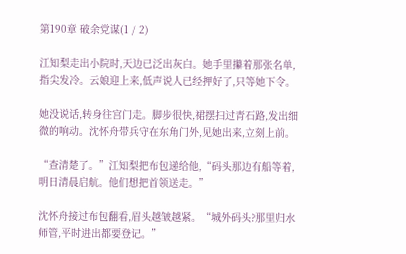第190章 破余党谋(1 / 2)

江知梨走出小院时,天边已泛出灰白。她手里攥着那张名单,指尖发冷。云娘迎上来,低声说人已经押好了,只等她下令。

她没说话,转身往宫门走。脚步很快,裙摆扫过青石路,发出细微的响动。沈怀舟带兵守在东角门外,见她出来,立刻上前。

“查清楚了。”江知梨把布包递给他,“码头那边有船等着,明日清晨启航。他们想把首领送走。”

沈怀舟接过布包翻看,眉头越皱越紧。“城外码头?那里归水师管,平时进出都要登记。”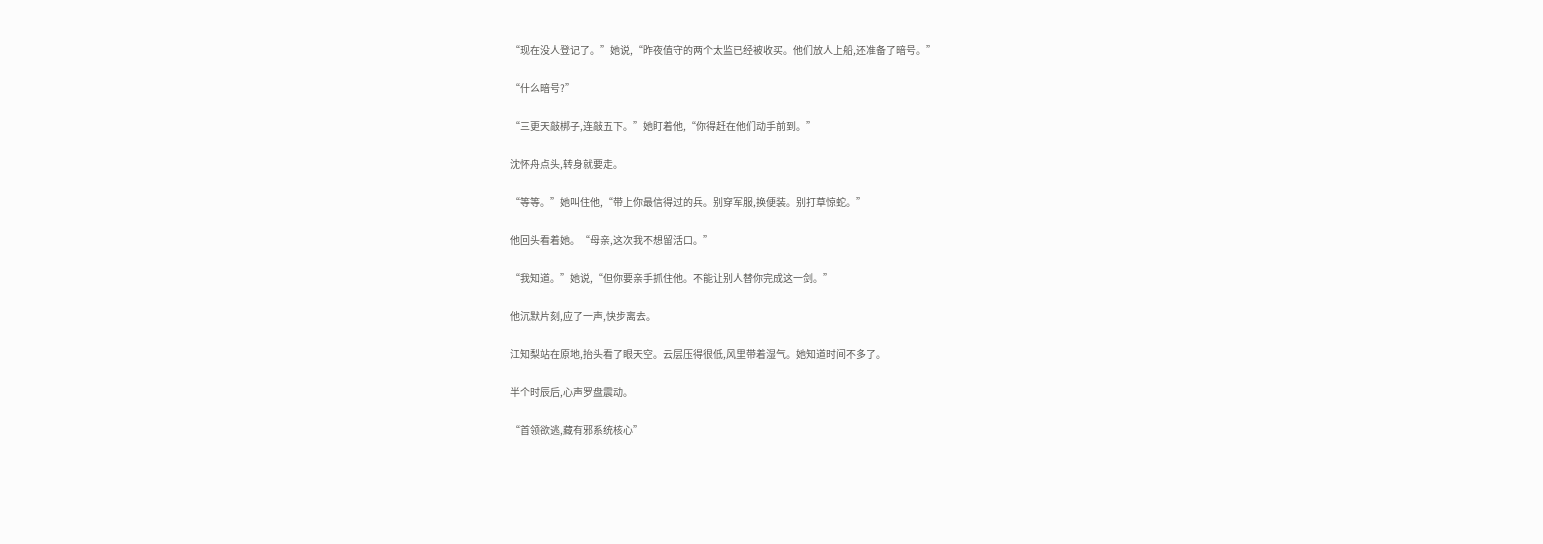“现在没人登记了。”她说,“昨夜值守的两个太监已经被收买。他们放人上船,还准备了暗号。”

“什么暗号?”

“三更天敲梆子,连敲五下。”她盯着他,“你得赶在他们动手前到。”

沈怀舟点头,转身就要走。

“等等。”她叫住他,“带上你最信得过的兵。别穿军服,换便装。别打草惊蛇。”

他回头看着她。“母亲,这次我不想留活口。”

“我知道。”她说,“但你要亲手抓住他。不能让别人替你完成这一剑。”

他沉默片刻,应了一声,快步离去。

江知梨站在原地,抬头看了眼天空。云层压得很低,风里带着湿气。她知道时间不多了。

半个时辰后,心声罗盘震动。

“首领欲逃,藏有邪系统核心”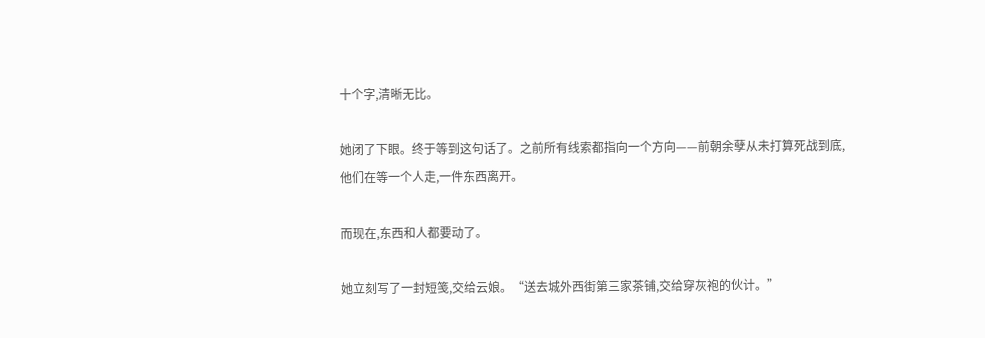十个字,清晰无比。

她闭了下眼。终于等到这句话了。之前所有线索都指向一个方向——前朝余孽从未打算死战到底,他们在等一个人走,一件东西离开。

而现在,东西和人都要动了。

她立刻写了一封短笺,交给云娘。“送去城外西街第三家茶铺,交给穿灰袍的伙计。”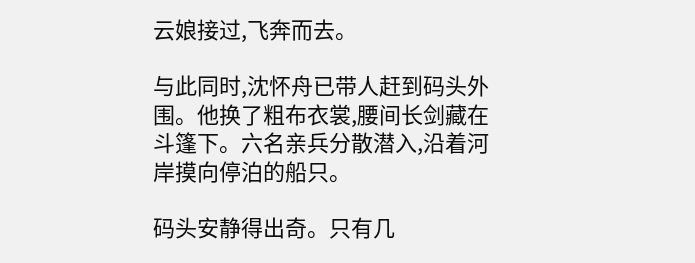云娘接过,飞奔而去。

与此同时,沈怀舟已带人赶到码头外围。他换了粗布衣裳,腰间长剑藏在斗篷下。六名亲兵分散潜入,沿着河岸摸向停泊的船只。

码头安静得出奇。只有几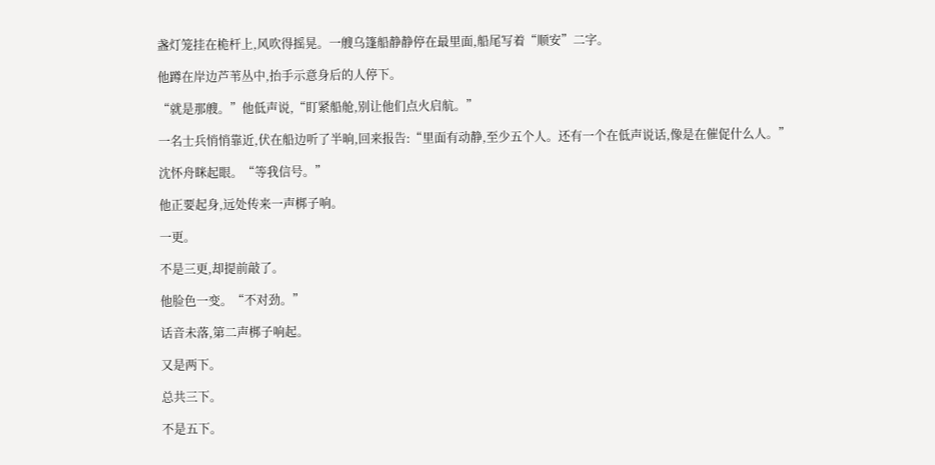盏灯笼挂在桅杆上,风吹得摇晃。一艘乌篷船静静停在最里面,船尾写着“顺安”二字。

他蹲在岸边芦苇丛中,抬手示意身后的人停下。

“就是那艘。”他低声说,“盯紧船舱,别让他们点火启航。”

一名士兵悄悄靠近,伏在船边听了半晌,回来报告:“里面有动静,至少五个人。还有一个在低声说话,像是在催促什么人。”

沈怀舟眯起眼。“等我信号。”

他正要起身,远处传来一声梆子响。

一更。

不是三更,却提前敲了。

他脸色一变。“不对劲。”

话音未落,第二声梆子响起。

又是两下。

总共三下。

不是五下。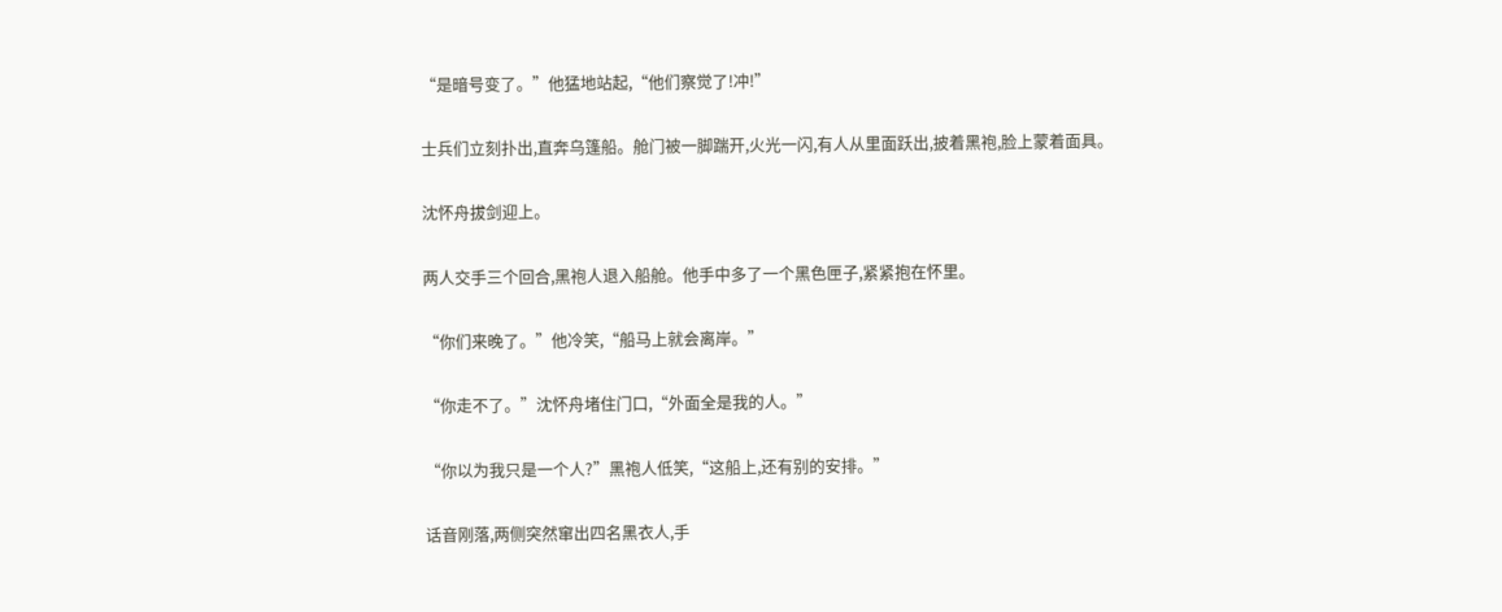“是暗号变了。”他猛地站起,“他们察觉了!冲!”

士兵们立刻扑出,直奔乌篷船。舱门被一脚踹开,火光一闪,有人从里面跃出,披着黑袍,脸上蒙着面具。

沈怀舟拔剑迎上。

两人交手三个回合,黑袍人退入船舱。他手中多了一个黑色匣子,紧紧抱在怀里。

“你们来晚了。”他冷笑,“船马上就会离岸。”

“你走不了。”沈怀舟堵住门口,“外面全是我的人。”

“你以为我只是一个人?”黑袍人低笑,“这船上,还有别的安排。”

话音刚落,两侧突然窜出四名黑衣人,手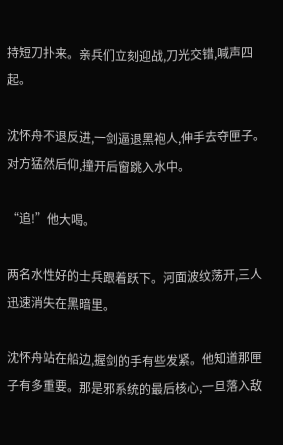持短刀扑来。亲兵们立刻迎战,刀光交错,喊声四起。

沈怀舟不退反进,一剑逼退黑袍人,伸手去夺匣子。对方猛然后仰,撞开后窗跳入水中。

“追!”他大喝。

两名水性好的士兵跟着跃下。河面波纹荡开,三人迅速消失在黑暗里。

沈怀舟站在船边,握剑的手有些发紧。他知道那匣子有多重要。那是邪系统的最后核心,一旦落入敌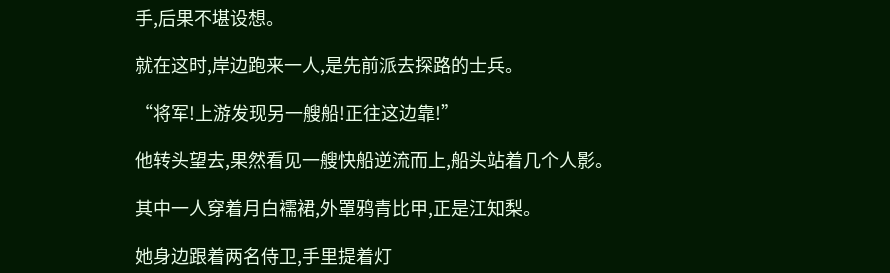手,后果不堪设想。

就在这时,岸边跑来一人,是先前派去探路的士兵。

“将军!上游发现另一艘船!正往这边靠!”

他转头望去,果然看见一艘快船逆流而上,船头站着几个人影。

其中一人穿着月白襦裙,外罩鸦青比甲,正是江知梨。

她身边跟着两名侍卫,手里提着灯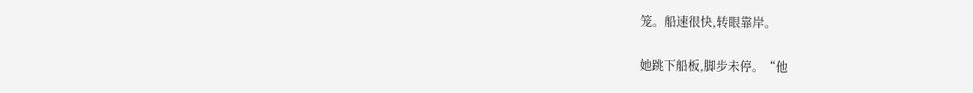笼。船速很快,转眼靠岸。

她跳下船板,脚步未停。“他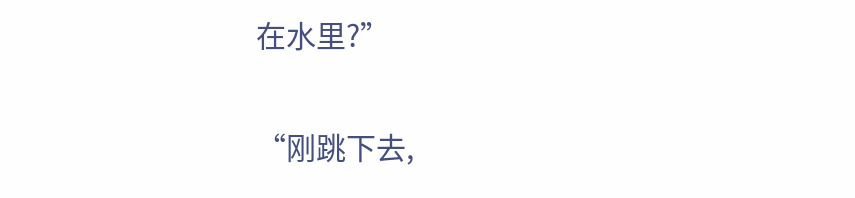在水里?”

“刚跳下去,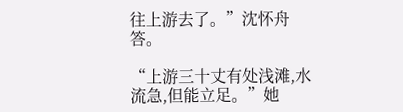往上游去了。”沈怀舟答。

“上游三十丈有处浅滩,水流急,但能立足。”她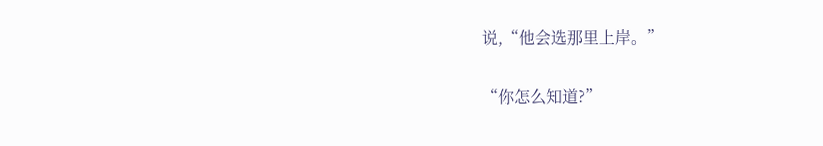说,“他会选那里上岸。”

“你怎么知道?”